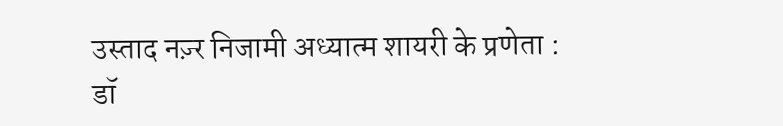उस्ताद नज़्र निजामी अध्यात्म शायरी के प्रणेता : डॉ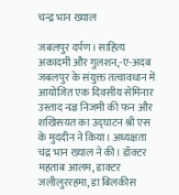चन्द्र भान ख्याल

जबलपुर दर्पण। साहित्य अकादमी और गुलशन,-ए-अदब जबलपुर के संयुक्त तत्वावधान में आयोजित एक दिवसीय सेमिनार उस्ताद नज़्र निजमी की फन और शखिसयत का उद्घाटन श्री एस के मुददीन ने किया। अध्यक्षता चंद्र भान ख्याल ने की। डॉक्टर महताब आलम, डाक्टर जलीलुररहमा, डा बिलकीस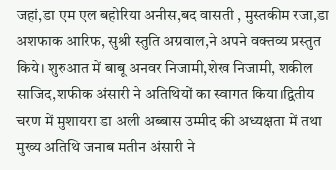जहां,डा एम एल बहोरिया अनीस,बद वासती , मुस्तकीम रजा,डा अशफाक आरिफ, सुश्री स्तुति अग्रवाल,ने अपने वक्तव्य प्रस्तुत किये। शुरुआत में बाबू अनवर निजामी,शेख निजामी, शकील साजिद,शफीक अंसारी ने अतिथियों का स्वागत किया।द्वितीय चरण में मुशायरा डा अली अब्बास उम्मीद की अध्यक्षता में तथा मुख्य अतिथि जनाब मतीन अंसारी ने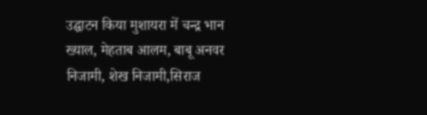उद्घाटन किया मुशायरा में चन्द्र भान ख्याल, मेहताब आलम, बाबू अनवर निजामी, शेख निजामी,सिराज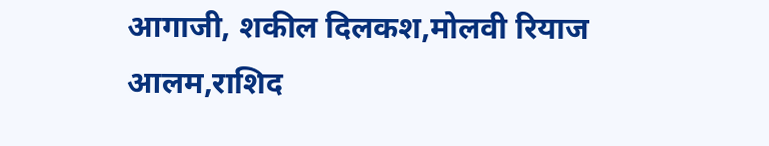आगाजी, शकील दिलकश,मोलवी रियाज आलम,राशिद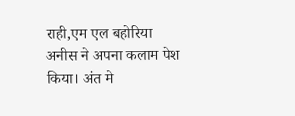राही,एम एल बहोरिया अनीस ने अपना कलाम पेश किया। अंत मे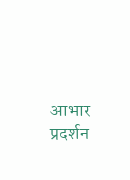आभार प्रदर्शन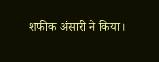शफीक अंसारी ने किया।